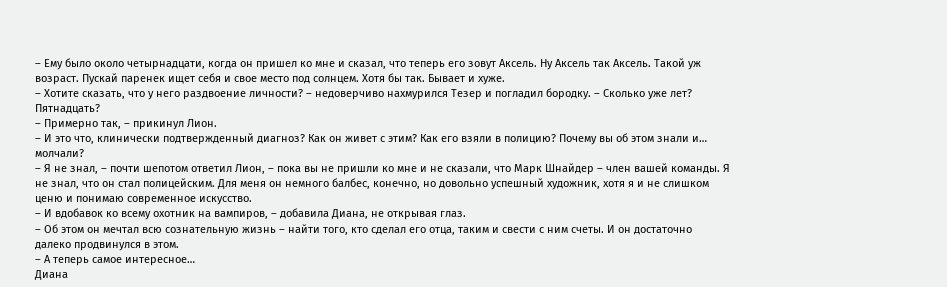– Ему было около четырнадцати, когда он пришел ко мне и сказал, что теперь его зовут Аксель. Ну Аксель так Аксель. Такой уж возраст. Пускай паренек ищет себя и свое место под солнцем. Хотя бы так. Бывает и хуже.
– Хотите сказать, что у него раздвоение личности? – недоверчиво нахмурился Тезер и погладил бородку. – Сколько уже лет? Пятнадцать?
– Примерно так, – прикинул Лион.
– И это что, клинически подтвержденный диагноз? Как он живет с этим? Как его взяли в полицию? Почему вы об этом знали и… молчали?
– Я не знал, – почти шепотом ответил Лион, – пока вы не пришли ко мне и не сказали, что Марк Шнайдер – член вашей команды. Я не знал, что он стал полицейским. Для меня он немного балбес, конечно, но довольно успешный художник, хотя я и не слишком ценю и понимаю современное искусство.
– И вдобавок ко всему охотник на вампиров, – добавила Диана, не открывая глаз.
– Об этом он мечтал всю сознательную жизнь – найти того, кто сделал его отца, таким и свести с ним счеты. И он достаточно далеко продвинулся в этом.
– А теперь самое интересное…
Диана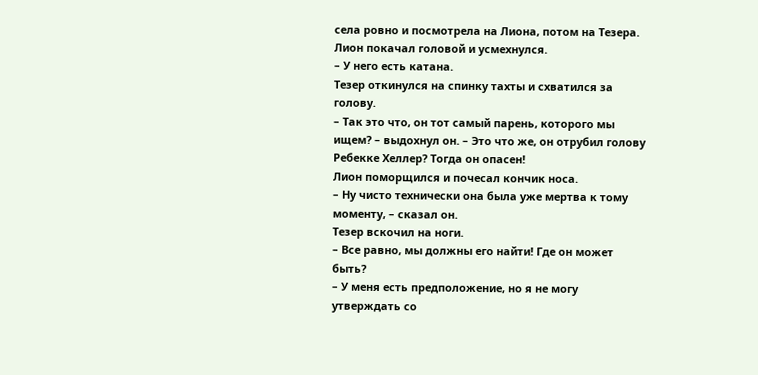села ровно и посмотрела на Лиона, потом на Тезера. Лион покачал головой и усмехнулся.
– У него есть катана.
Тезер откинулся на спинку тахты и схватился за голову.
– Так это что, он тот самый парень, которого мы ищем? – выдохнул он. – Это что же, он отрубил голову Ребекке Хеллер? Тогда он опасен!
Лион поморщился и почесал кончик носа.
– Ну чисто технически она была уже мертва к тому моменту, – сказал он.
Тезер вскочил на ноги.
– Все равно, мы должны его найти! Где он может быть?
– У меня есть предположение, но я не могу утверждать со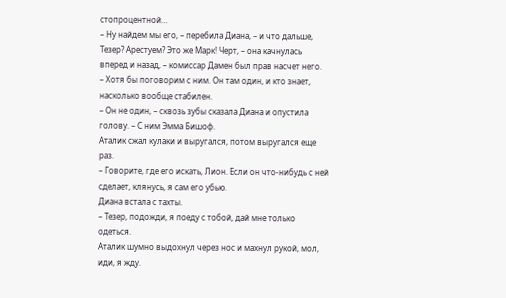стопроцентной…
– Ну найдем мы его, – перебила Диана, – и что дальше, Тезер? Арестуем? Это же Марк! Черт, – она качнулась вперед и назад, – комиссар Дамен был прав насчет него.
– Хотя бы поговорим с ним. Он там один, и кто знает, насколько вообще стабилен.
– Он не один, – сквозь зубы сказала Диана и опустила голову. – С ним Эмма Бишоф.
Аталик сжал кулаки и выругался, потом выругался еще раз.
– Говорите, где его искать, Лион. Если он что-нибудь с ней сделает, клянусь, я сам его убью.
Диана встала с тахты.
– Тезер, подожди, я поеду с тобой, дай мне только одеться.
Аталик шумно выдохнул через нос и махнул рукой, мол, иди, я жду.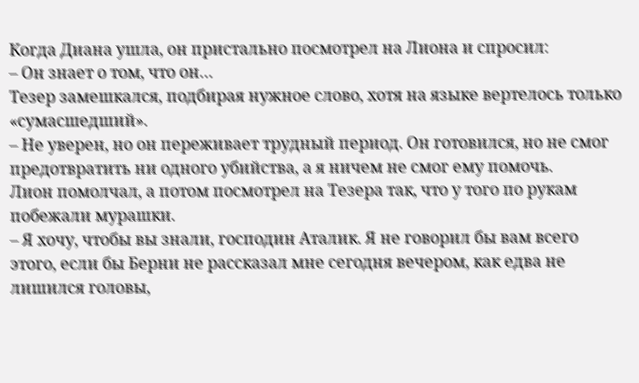Когда Диана ушла, он пристально посмотрел на Лиона и спросил:
– Он знает о том, что он…
Тезер замешкался, подбирая нужное слово, хотя на языке вертелось только «сумасшедший».
– Не уверен, но он переживает трудный период. Он готовился, но не смог предотвратить ни одного убийства, а я ничем не смог ему помочь.
Лион помолчал, а потом посмотрел на Тезера так, что у того по рукам побежали мурашки.
– Я хочу, чтобы вы знали, господин Аталик. Я не говорил бы вам всего этого, если бы Берни не рассказал мне сегодня вечером, как едва не лишился головы,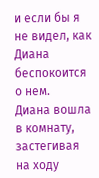и если бы я не видел, как Диана беспокоится о нем.
Диана вошла в комнату, застегивая на ходу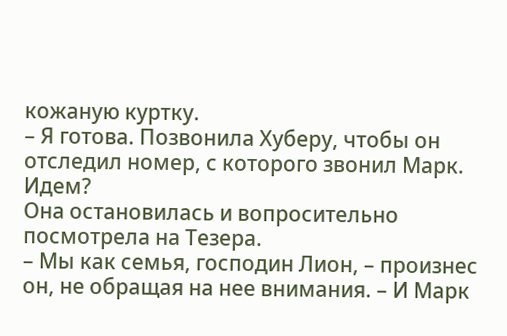кожаную куртку.
– Я готова. Позвонила Хуберу, чтобы он отследил номер, с которого звонил Марк. Идем?
Она остановилась и вопросительно посмотрела на Тезера.
– Мы как семья, господин Лион, – произнес он, не обращая на нее внимания. – И Марк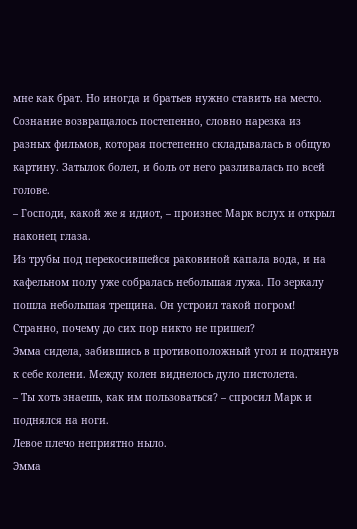мне как брат. Но иногда и братьев нужно ставить на место.
Сознание возвращалось постепенно, словно нарезка из разных фильмов, которая постепенно складывалась в общую картину. Затылок болел, и боль от него разливалась по всей голове.
– Господи, какой же я идиот, – произнес Марк вслух и открыл наконец глаза.
Из трубы под перекосившейся раковиной капала вода, и на кафельном полу уже собралась небольшая лужа. По зеркалу пошла небольшая трещина. Он устроил такой погром! Странно, почему до сих пор никто не пришел?
Эмма сидела, забившись в противоположный угол и подтянув к себе колени. Между колен виднелось дуло пистолета.
– Ты хоть знаешь, как им пользоваться? – спросил Марк и поднялся на ноги.
Левое плечо неприятно ныло.
Эмма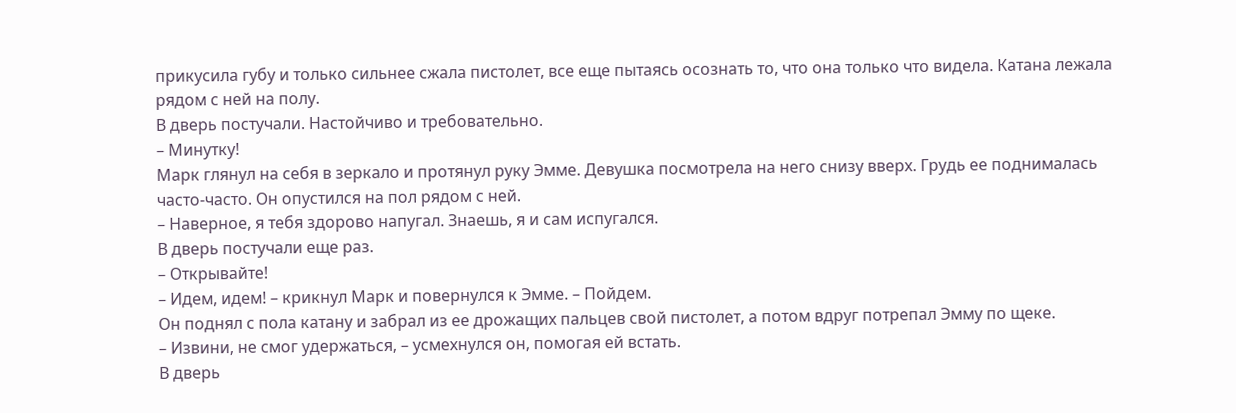прикусила губу и только сильнее сжала пистолет, все еще пытаясь осознать то, что она только что видела. Катана лежала рядом с ней на полу.
В дверь постучали. Настойчиво и требовательно.
– Минутку!
Марк глянул на себя в зеркало и протянул руку Эмме. Девушка посмотрела на него снизу вверх. Грудь ее поднималась часто-часто. Он опустился на пол рядом с ней.
– Наверное, я тебя здорово напугал. Знаешь, я и сам испугался.
В дверь постучали еще раз.
– Открывайте!
– Идем, идем! – крикнул Марк и повернулся к Эмме. – Пойдем.
Он поднял с пола катану и забрал из ее дрожащих пальцев свой пистолет, а потом вдруг потрепал Эмму по щеке.
– Извини, не смог удержаться, – усмехнулся он, помогая ей встать.
В дверь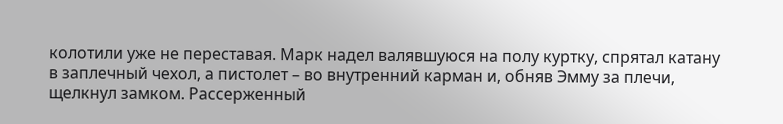колотили уже не переставая. Марк надел валявшуюся на полу куртку, спрятал катану в заплечный чехол, а пистолет – во внутренний карман и, обняв Эмму за плечи, щелкнул замком. Рассерженный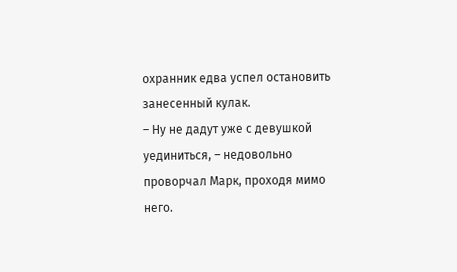охранник едва успел остановить занесенный кулак.
– Ну не дадут уже с девушкой уединиться, – недовольно проворчал Марк, проходя мимо него.